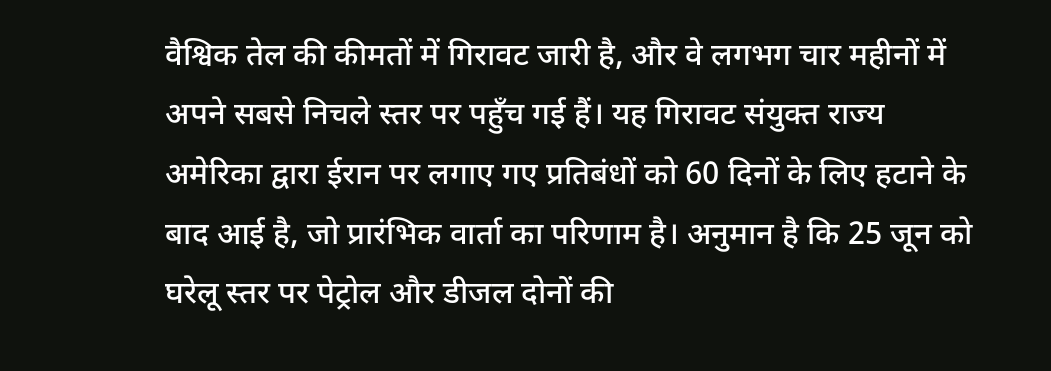वैश्विक तेल की कीमतों में गिरावट जारी है, और वे लगभग चार महीनों में अपने सबसे निचले स्तर पर पहुँच गई हैं। यह गिरावट संयुक्त राज्य अमेरिका द्वारा ईरान पर लगाए गए प्रतिबंधों को 60 दिनों के लिए हटाने के बाद आई है, जो प्रारंभिक वार्ता का परिणाम है। अनुमान है कि 25 जून को घरेलू स्तर पर पेट्रोल और डीजल दोनों की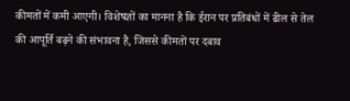कीमतों में कमी आएगी। विशेषज्ञों का मानना है कि ईरान पर प्रतिबंधों में ढील से तेल की आपूर्ति बढ़ने की संभावना है, जिससे कीमतों पर दबाव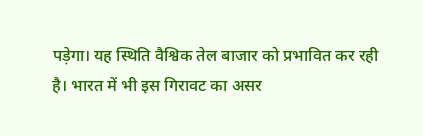पड़ेगा। यह स्थिति वैश्विक तेल बाजार को प्रभावित कर रही है। भारत में भी इस गिरावट का असर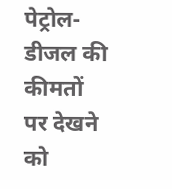पेट्रोल-डीजल की कीमतों पर देखने को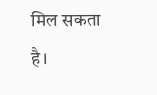मिल सकता है।